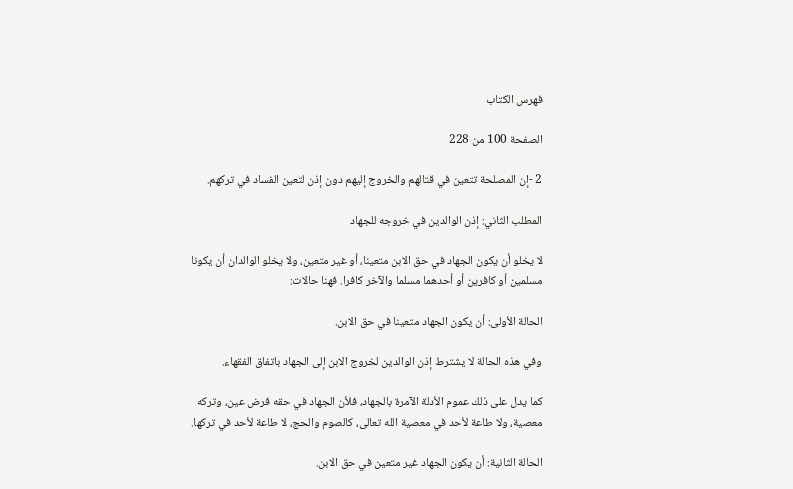فهرس الكتاب

الصفحة 100 من 228

2 -إن المصلحة تتعين في قتالهم والخروج إليهم دون إذن لتعين الفساد في تركهم.

المطلب الثاني: إذن الوالدين في خروجه للجهاد

لا يخلو أن يكون الجهاد في حق الابن متعينا، أو غير متعين، ولا يخلو الوالدان أن يكونا مسلمين أو كافرين أو أحدهما مسلما والآخر كافرا. فهنا حالات:

الحالة الأولى: أن يكون الجهاد متعينا في حق الابن.

وفي هذه الحالة لا يشترط إذن الوالدين لخروج الابن إلى الجهاد باتفاق الفقهاء.

كما يدل على ذلك عموم الأدلة الآمرة بالجهاد، فلأن الجهاد في حقه فرض عين، وتركه معصية، ولا طاعة لأحد في معصية الله تعالى، كالصوم والحج، لا طاعة لأحد في تركها.

الحالة الثانية: أن يكون الجهاد غير متعين في حق الابن.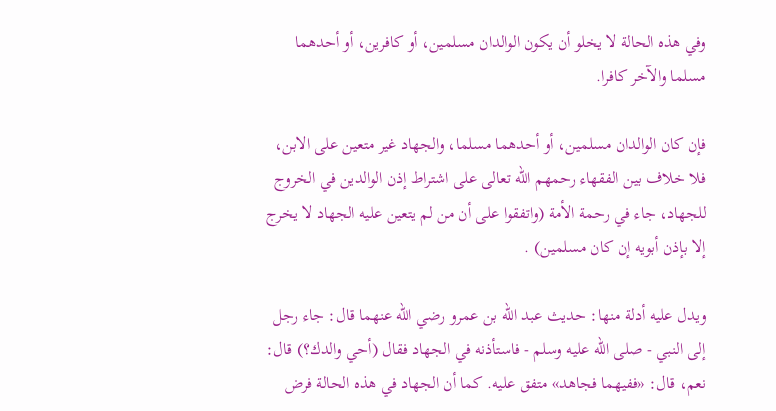وفي هذه الحالة لا يخلو أن يكون الوالدان مسلمين، أو كافرين، أو أحدهما مسلما والآخر كافرا.

فإن كان الوالدان مسلمين، أو أحدهما مسلما، والجهاد غير متعين على الابن، فلا خلاف بين الفقهاء رحمهم الله تعالى على اشتراط إذن الوالدين في الخروج للجهاد، جاء في رحمة الأمة (واتفقوا على أن من لم يتعين عليه الجهاد لا يخرج إلا بإذن أبويه إن كان مسلمين) .

ويدل عليه أدلة منها: حديث عبد الله بن عمرو رضي الله عنهما قال: جاء رجل إلى النبي - صلى الله عليه وسلم - فاستأذنه في الجهاد فقال (أحي والدك؟) قال: نعم، قال: «ففيهما فجاهد» متفق عليه. كما أن الجهاد في هذه الحالة فرض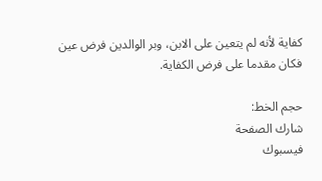كفاية لأنه لم يتعين على الابن، وبر الوالدين فرض عين فكان مقدما على فرض الكفاية.

حجم الخط:
شارك الصفحة
فيسبوك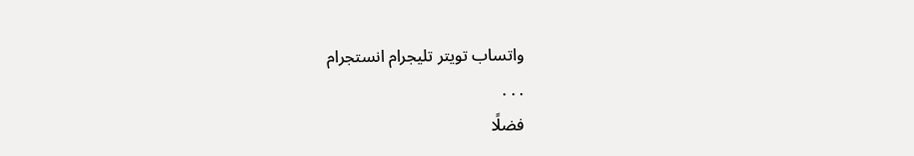واتساب تويتر تليجرام انستجرام
. . .
فضلًا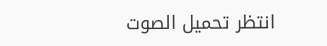انتظر تحميل الصوت